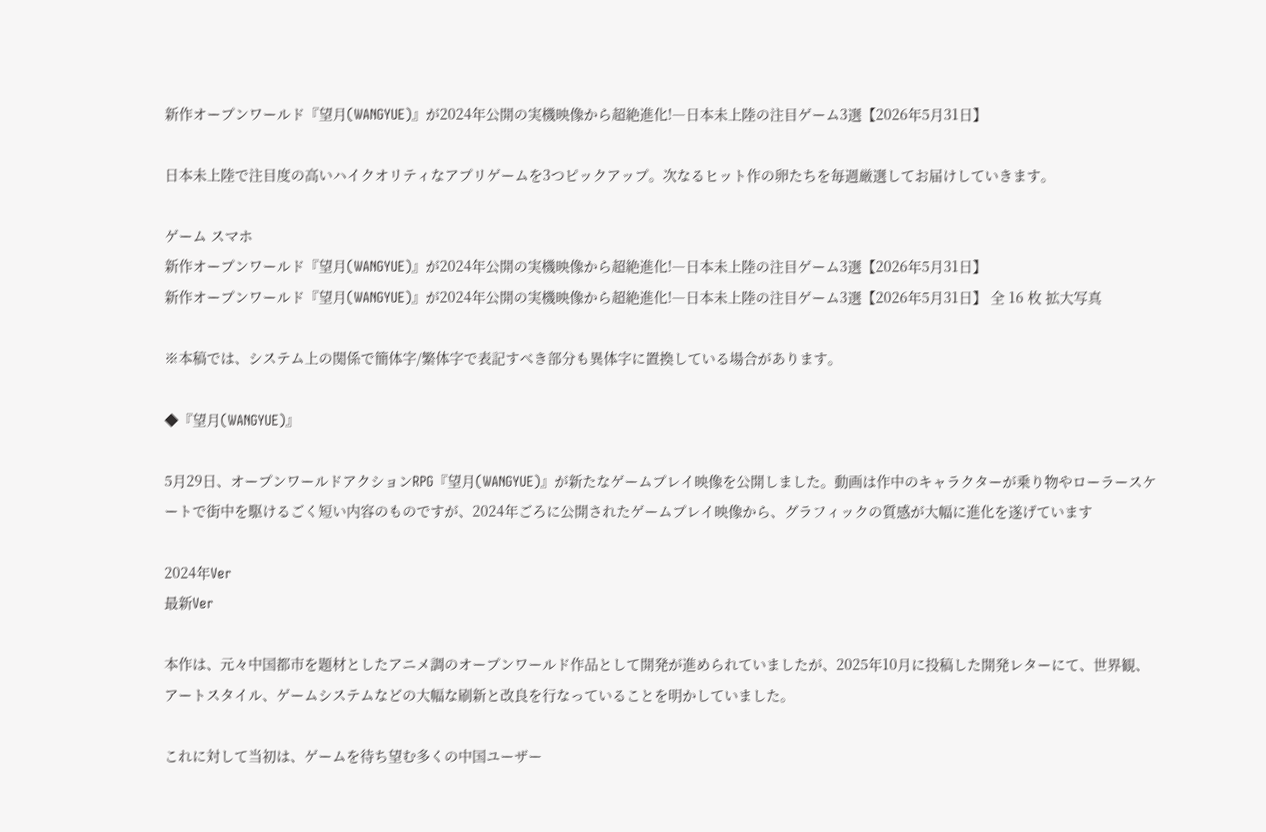新作オープンワールド『望月(WANGYUE)』が2024年公開の実機映像から超絶進化!―日本未上陸の注目ゲーム3選【2026年5月31日】

日本未上陸で注目度の高いハイクオリティなアプリゲームを3つピックアップ。次なるヒット作の卵たちを毎週厳選してお届けしていきます。

ゲーム スマホ
新作オープンワールド『望月(WANGYUE)』が2024年公開の実機映像から超絶進化!―日本未上陸の注目ゲーム3選【2026年5月31日】
新作オープンワールド『望月(WANGYUE)』が2024年公開の実機映像から超絶進化!―日本未上陸の注目ゲーム3選【2026年5月31日】 全 16 枚 拡大写真

※本稿では、システム上の関係で簡体字/繁体字で表記すべき部分も異体字に置換している場合があります。

◆『望月(WANGYUE)』

5月29日、オープンワールドアクションRPG『望月(WANGYUE)』が新たなゲームプレイ映像を公開しました。動画は作中のキャラクターが乗り物やローラースケートで街中を駆けるごく短い内容のものですが、2024年ごろに公開されたゲームプレイ映像から、グラフィックの質感が大幅に進化を遂げています

2024年Ver
最新Ver

本作は、元々中国都市を題材としたアニメ調のオープンワールド作品として開発が進められていましたが、2025年10月に投稿した開発レターにて、世界観、アートスタイル、ゲームシステムなどの大幅な刷新と改良を行なっていることを明かしていました。

これに対して当初は、ゲームを待ち望む多くの中国ユーザー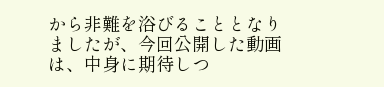から非難を浴びることとなりましたが、今回公開した動画は、中身に期待しつ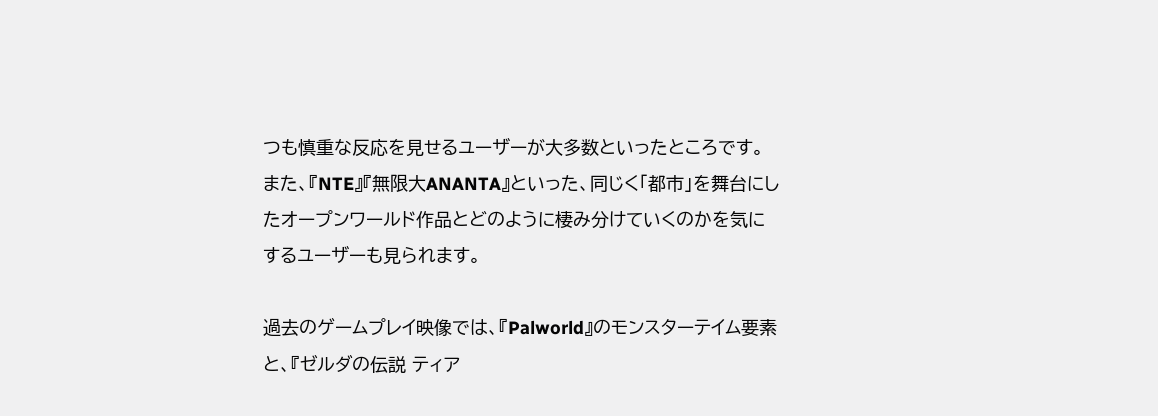つも慎重な反応を見せるユーザーが大多数といったところです。また、『NTE』『無限大ANANTA』といった、同じく「都市」を舞台にしたオープンワールド作品とどのように棲み分けていくのかを気にするユーザーも見られます。

過去のゲームプレイ映像では、『Palworld』のモンスターテイム要素と、『ゼルダの伝説 ティア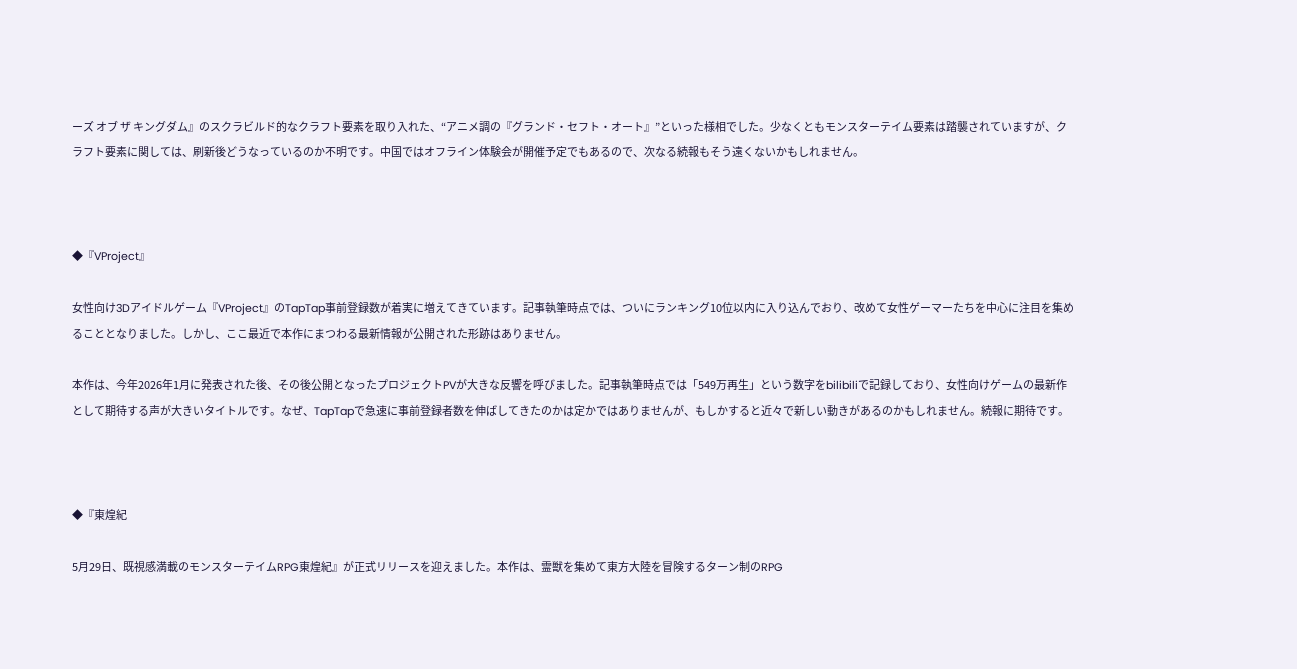ーズ オブ ザ キングダム』のスクラビルド的なクラフト要素を取り入れた、“アニメ調の『グランド・セフト・オート』”といった様相でした。少なくともモンスターテイム要素は踏襲されていますが、クラフト要素に関しては、刷新後どうなっているのか不明です。中国ではオフライン体験会が開催予定でもあるので、次なる続報もそう遠くないかもしれません。



◆『VProject』

女性向け3Dアイドルゲーム『VProject』のTapTap事前登録数が着実に増えてきています。記事執筆時点では、ついにランキング10位以内に入り込んでおり、改めて女性ゲーマーたちを中心に注目を集めることとなりました。しかし、ここ最近で本作にまつわる最新情報が公開された形跡はありません。

本作は、今年2026年1月に発表された後、その後公開となったプロジェクトPVが大きな反響を呼びました。記事執筆時点では「549万再生」という数字をbilibiliで記録しており、女性向けゲームの最新作として期待する声が大きいタイトルです。なぜ、TapTapで急速に事前登録者数を伸ばしてきたのかは定かではありませんが、もしかすると近々で新しい動きがあるのかもしれません。続報に期待です。



◆『東煌紀

5月29日、既視感満載のモンスターテイムRPG東煌紀』が正式リリースを迎えました。本作は、霊獣を集めて東方大陸を冒険するターン制のRPG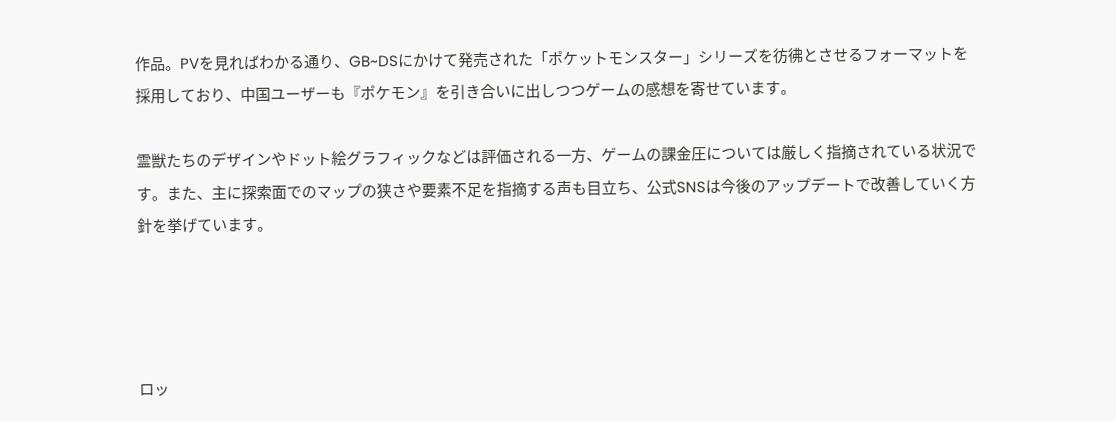作品。PVを見ればわかる通り、GB~DSにかけて発売された「ポケットモンスター」シリーズを彷彿とさせるフォーマットを採用しており、中国ユーザーも『ポケモン』を引き合いに出しつつゲームの感想を寄せています。

霊獣たちのデザインやドット絵グラフィックなどは評価される一方、ゲームの課金圧については厳しく指摘されている状況です。また、主に探索面でのマップの狭さや要素不足を指摘する声も目立ち、公式SNSは今後のアップデートで改善していく方針を挙げています。




ロッ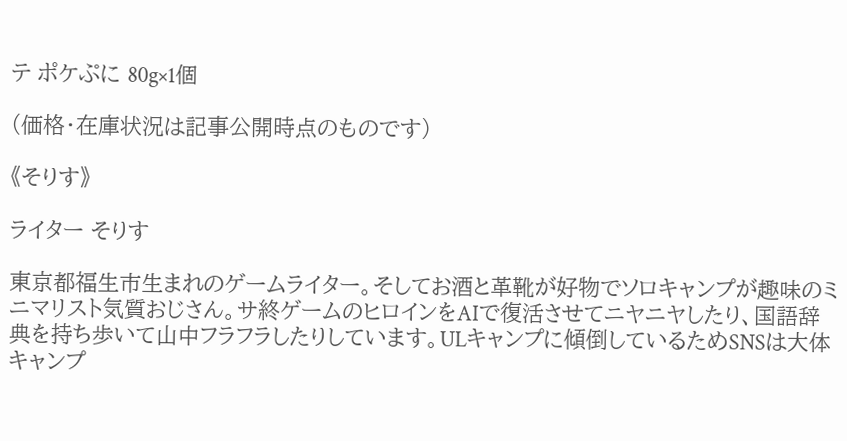テ ポケぷに 80g×1個

(価格・在庫状況は記事公開時点のものです)

《そりす》

ライター そりす

東京都福生市生まれのゲームライター。そしてお酒と革靴が好物でソロキャンプが趣味のミニマリスト気質おじさん。サ終ゲームのヒロインをAIで復活させてニヤニヤしたり、国語辞典を持ち歩いて山中フラフラしたりしています。ULキャンプに傾倒しているためSNSは大体キャンプ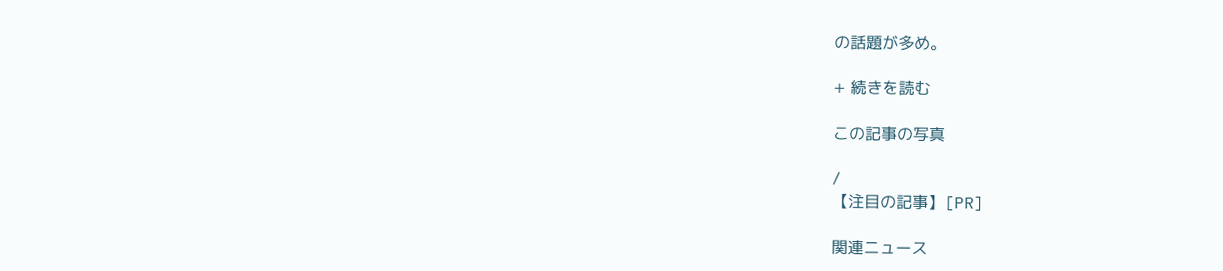の話題が多め。

+ 続きを読む

この記事の写真

/
【注目の記事】[PR]

関連ニュース